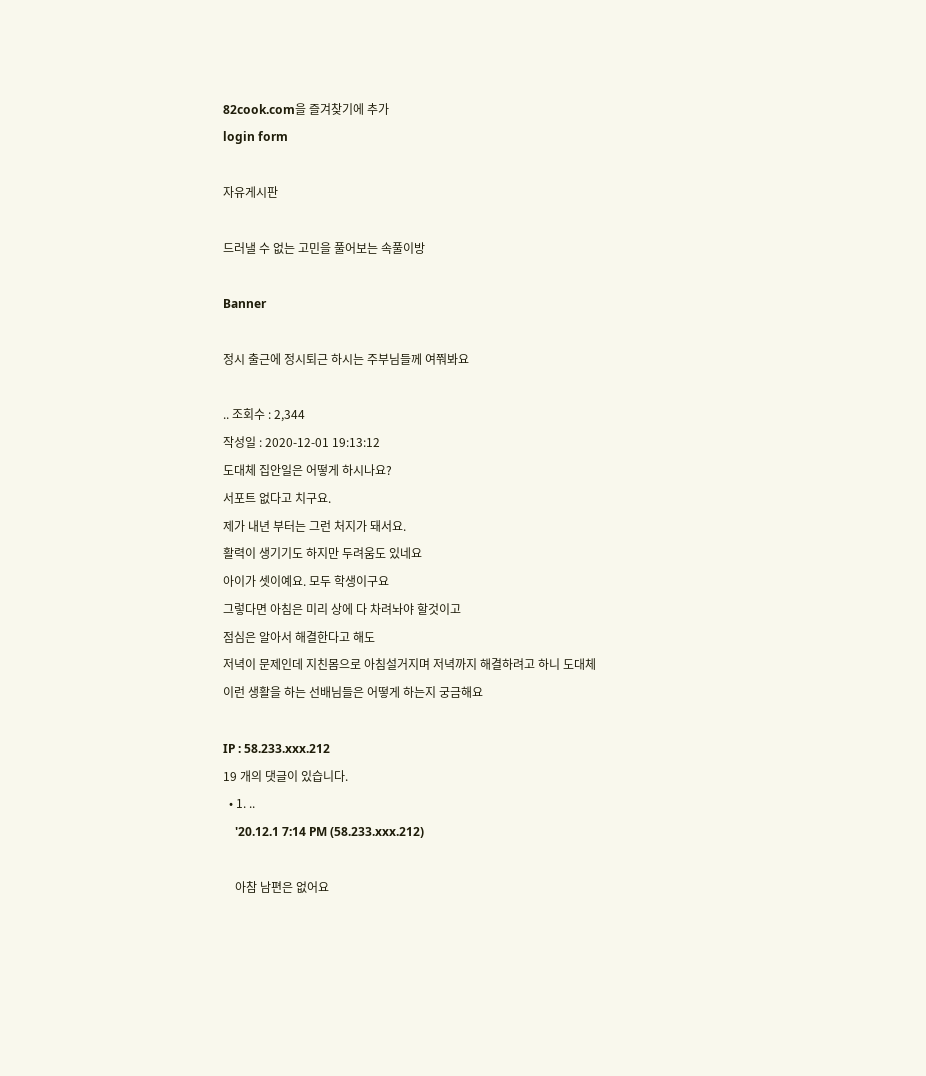82cook.com을 즐겨찾기에 추가
login form

자유게시판

드러낼 수 없는 고민을 풀어보는 속풀이방

Banner

정시 출근에 정시퇴근 하시는 주부님들께 여쭤봐요

.. 조회수 : 2,344
작성일 : 2020-12-01 19:13:12
도대체 집안일은 어떻게 하시나요?
서포트 없다고 치구요.
제가 내년 부터는 그런 처지가 돼서요.
활력이 생기기도 하지만 두려움도 있네요
아이가 셋이예요. 모두 학생이구요
그렇다면 아침은 미리 상에 다 차려놔야 할것이고
점심은 알아서 해결한다고 해도
저녁이 문제인데 지친몸으로 아침설거지며 저녁까지 해결하려고 하니 도대체
이런 생활을 하는 선배님들은 어떻게 하는지 궁금해요

IP : 58.233.xxx.212
19 개의 댓글이 있습니다.
  • 1. ..
    '20.12.1 7:14 PM (58.233.xxx.212)

    아참 남편은 없어요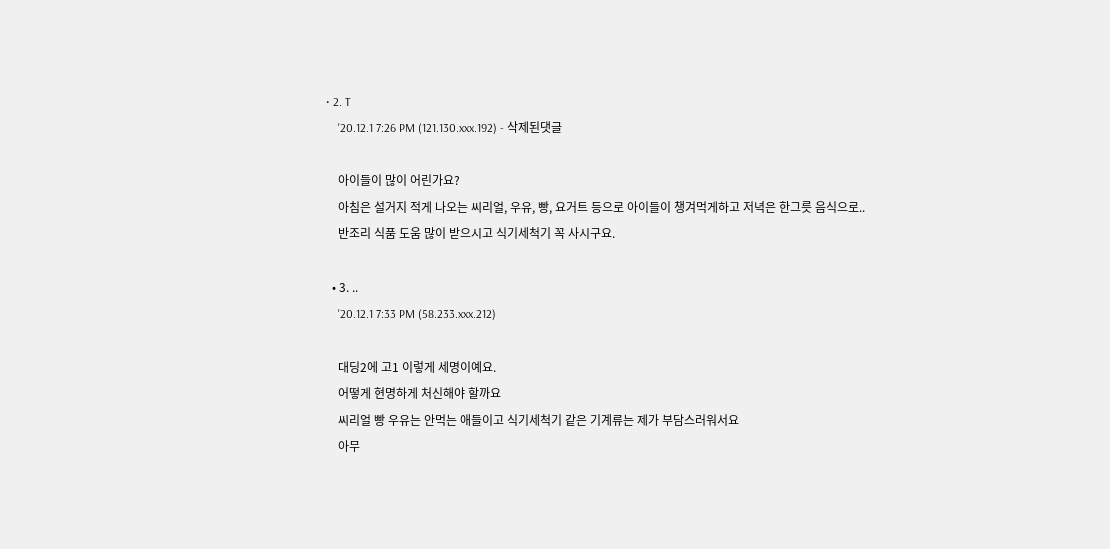• 2. T
    '20.12.1 7:26 PM (121.130.xxx.192) - 삭제된댓글

    아이들이 많이 어린가요?
    아침은 설거지 적게 나오는 씨리얼, 우유, 빵, 요거트 등으로 아이들이 챙겨먹게하고 저녁은 한그릇 음식으로..
    반조리 식품 도움 많이 받으시고 식기세척기 꼭 사시구요.

  • 3. ..
    '20.12.1 7:33 PM (58.233.xxx.212)

    대딩2에 고1 이렇게 세명이예요.
    어떻게 현명하게 처신해야 할까요
    씨리얼 빵 우유는 안먹는 애들이고 식기세척기 같은 기계류는 제가 부담스러워서요
    아무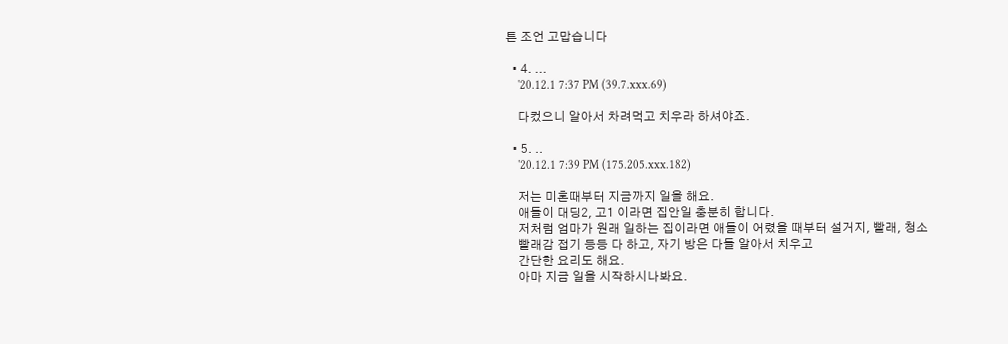튼 조언 고맙습니다

  • 4. ...
    '20.12.1 7:37 PM (39.7.xxx.69)

    다컸으니 알아서 차려먹고 치우라 하셔야죠.

  • 5. ..
    '20.12.1 7:39 PM (175.205.xxx.182)

    저는 미혼때부터 지금까지 일을 해요.
    애들이 대딩2, 고1 이라면 집안일 충분히 합니다.
    저처럼 엄마가 원래 일하는 집이라면 애들이 어렸을 때부터 설거지, 빨래, 청소
    빨래감 접기 등등 다 하고, 자기 방은 다들 알아서 치우고
    간단한 요리도 해요.
    아마 지금 일을 시작하시나봐요.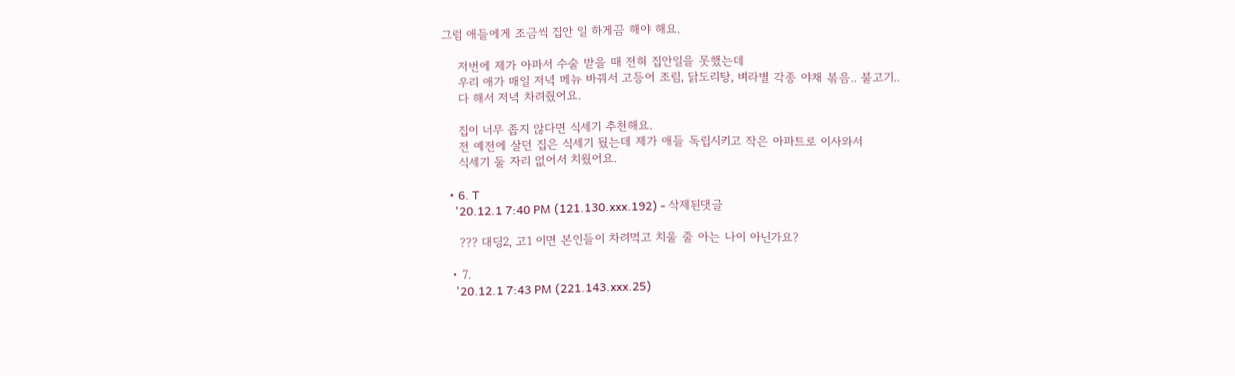그럼 애들에게 조금씩 집안 일 하게끔 해야 해요.

    저번에 제가 아파서 수술 받을 때 전혀 집안일을 못했는데
    우리 애가 매일 저녁 메뉴 바꿔서 고등어 조림, 닭도리탕, 벼라별 각종 야채 볶음.. 불고기..
    다 해서 저녁 차려줬어요.

    집이 너무 좁지 않다면 식세기 추천해요.
    전 예전에 살던 집은 식세기 뒀는데 제가 애들 독립시키고 작은 아파트로 이사와서
    식세기 둘 자리 없어서 치웠어요.

  • 6. T
    '20.12.1 7:40 PM (121.130.xxx.192) - 삭제된댓글

    ??? 대딩2, 고1 이면 본인들이 차려먹고 치울 줄 아는 나이 아닌가요?

  • 7.
    '20.12.1 7:43 PM (221.143.xxx.25)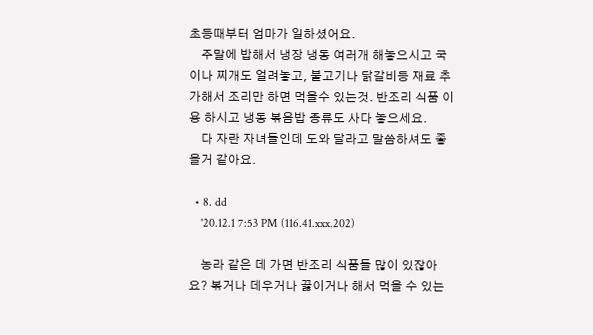초등때부터 엄마가 일하셨어요.
    주말에 밥해서 냉장 냉동 여러개 해놓으시고 국이나 찌개도 얼려놓고, 불고기나 닭갈비등 재료 추가해서 조리만 하면 먹을수 있는것. 반조리 식품 이용 하시고 냉동 볶음밥 종류도 사다 놓으세요.
    다 자란 자녀들인데 도와 달라고 말씀하셔도 좋을거 같아요.

  • 8. dd
    '20.12.1 7:53 PM (116.41.xxx.202)

    농라 같은 데 가면 반조리 식품들 많이 있잖아요? 볶거나 데우거나 끓이거나 해서 먹을 수 있는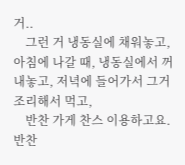거..
    그런 거 냉동실에 채워놓고, 아침에 나갈 때, 냉동실에서 꺼내놓고, 저녁에 들어가서 그거 조리해서 먹고,
    반찬 가게 찬스 이용하고요. 반찬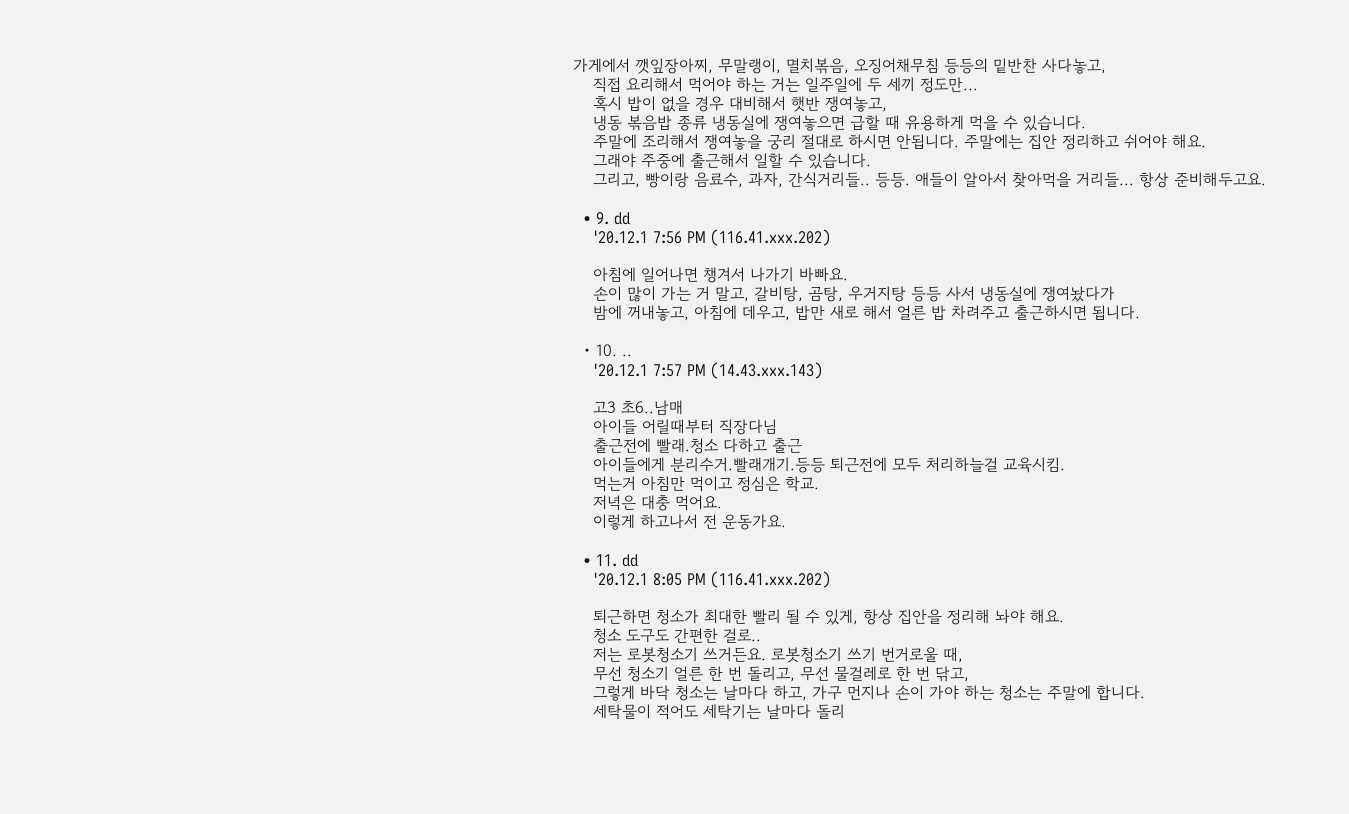가게에서 깻잎장아찌, 무말랭이, 멸치볶음, 오징어채무침 등등의 밑반찬 사다놓고,
    직접 요리해서 먹어야 하는 거는 일주일에 두 세끼 정도만...
    혹시 밥이 없을 경우 대비해서 햇반 쟁여놓고,
    냉동 볶음밥 종류 냉동실에 쟁여놓으면 급할 때 유용하게 먹을 수 있습니다.
    주말에 조리해서 쟁여놓을 궁리 절대로 하시면 안됩니다. 주말에는 집안 정리하고 쉬어야 해요.
    그래야 주중에 출근해서 일할 수 있습니다.
    그리고, 빵이랑 음료수, 과자, 간식거리들.. 등등. 애들이 알아서 찾아먹을 거리들... 항상 준비해두고요.

  • 9. dd
    '20.12.1 7:56 PM (116.41.xxx.202)

    아침에 일어나면 챙겨서 나가기 바빠요.
    손이 많이 가는 거 말고, 갈비탕, 곰탕, 우거지탕 등등 사서 냉동실에 쟁여놨다가
    밤에 꺼내놓고, 아침에 데우고, 밥만 새로 해서 얼른 밥 차려주고 출근하시면 됩니다.

  • 10. ..
    '20.12.1 7:57 PM (14.43.xxx.143)

    고3 초6..남매
    아이들 어릴때부터 직장다님
    출근전에 빨래.청소 다하고 출근
    아이들에게 분리수거.빨래개기.등등 퇴근전에 모두 처리하늘걸 교육시킴.
    먹는거 아침만 먹이고 정심은 학교.
    저녁은 대충 먹어요.
    이렇게 하고나서 전 운동가요.

  • 11. dd
    '20.12.1 8:05 PM (116.41.xxx.202)

    퇴근하면 청소가 최대한 빨리 될 수 있게, 항상 집안을 정리해 놔야 해요.
    청소 도구도 간편한 걸로..
    저는 로봇청소기 쓰거든요. 로봇청소기 쓰기 번거로울 때,
    무선 청소기 얼른 한 번 돌리고, 무선 물걸레로 한 번 닦고,
    그렇게 바닥 청소는 날마다 하고, 가구 먼지나 손이 가야 하는 청소는 주말에 합니다.
    세탁물이 적어도 세탁기는 날마다 돌리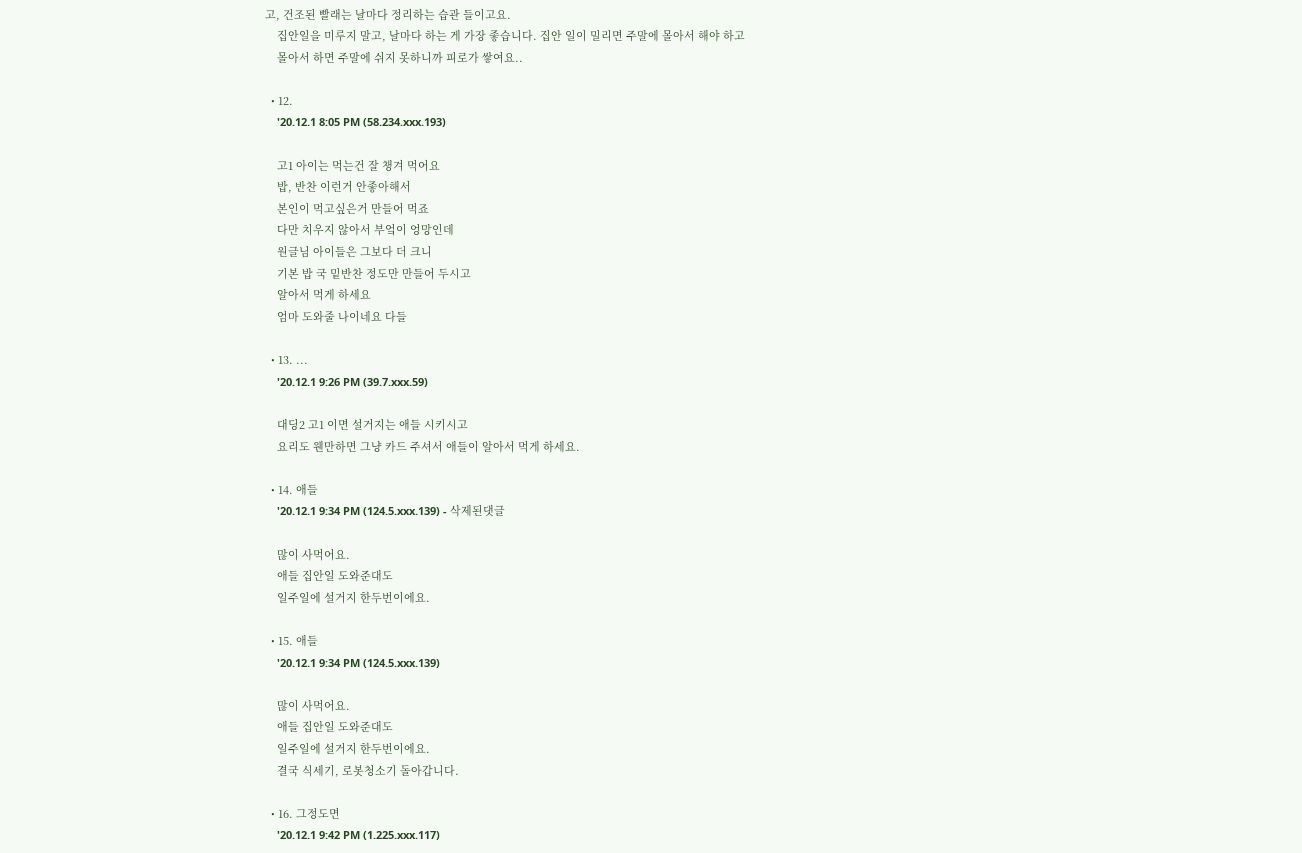고, 건조된 빨래는 날마다 정리하는 습관 들이고요.
    집안일을 미루지 말고, 날마다 하는 게 가장 좋습니다. 집안 일이 밀리면 주말에 몰아서 해야 하고
    몰아서 하면 주말에 쉬지 못하니까 피로가 쌓여요..

  • 12.
    '20.12.1 8:05 PM (58.234.xxx.193)

    고1 아이는 먹는건 잘 챙겨 먹어요
    밥, 반찬 이런거 안좋아해서
    본인이 먹고싶은거 만들어 먹죠
    다만 치우지 않아서 부엌이 엉망인데
    원글님 아이들은 그보다 더 크니
    기본 밥 국 밑반찬 정도만 만들어 두시고
    알아서 먹게 하세요
    엄마 도와줄 나이네요 다들

  • 13. ...
    '20.12.1 9:26 PM (39.7.xxx.59)

    대딩2 고1 이면 설거지는 애들 시키시고
    요리도 웬만하면 그냥 카드 주셔서 애들이 알아서 먹게 하세요.

  • 14. 애들
    '20.12.1 9:34 PM (124.5.xxx.139) - 삭제된댓글

    많이 사먹어요.
    애들 집안일 도와준대도
    일주일에 설거지 한두번이에요.

  • 15. 애들
    '20.12.1 9:34 PM (124.5.xxx.139)

    많이 사먹어요.
    애들 집안일 도와준대도
    일주일에 설거지 한두번이에요.
    결국 식세기, 로봇청소기 돌아갑니다.

  • 16. 그정도면
    '20.12.1 9:42 PM (1.225.xxx.117)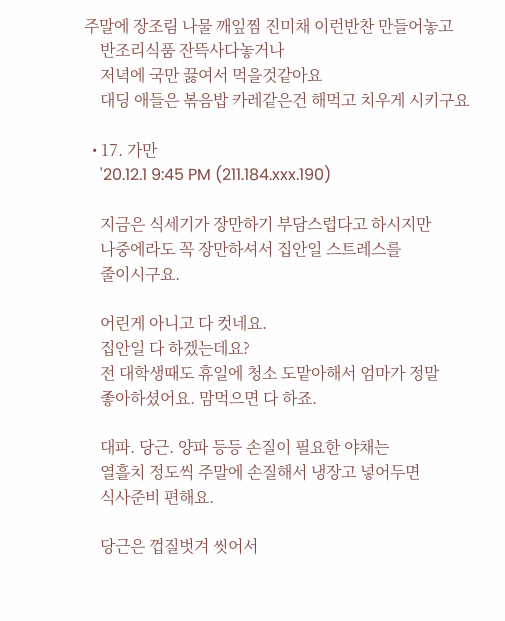주말에 장조림 나물 깨잎찜 진미채 이런반찬 만들어놓고
    반조리식품 잔뜩사다놓거나
    저녁에 국만 끓여서 먹을것같아요
    대딩 애들은 볶음밥 카레같은건 해먹고 치우게 시키구요

  • 17. 가만
    '20.12.1 9:45 PM (211.184.xxx.190)

    지금은 식세기가 장만하기 부담스럽다고 하시지만
    나중에라도 꼭 장만하셔서 집안일 스트레스를
    줄이시구요.

    어린게 아니고 다 컷네요.
    집안일 다 하겠는데요?
    전 대학생때도 휴일에 청소 도맡아해서 엄마가 정말
    좋아하셨어요. 맘먹으면 다 하죠.

    대파. 당근. 양파 등등 손질이 필요한 야채는
    열흘치 정도씩 주말에 손질해서 냉장고 넣어두면
    식사준비 편해요.

    당근은 껍질벗겨 씻어서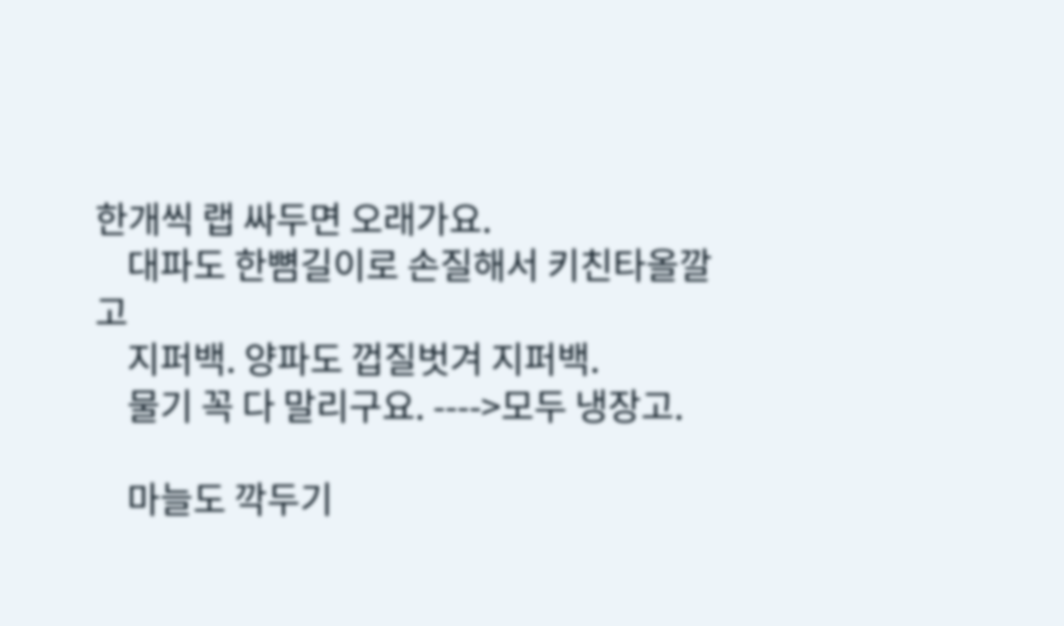한개씩 랩 싸두면 오래가요.
    대파도 한뼘길이로 손질해서 키친타올깔고
    지퍼백. 양파도 껍질벗겨 지퍼백.
    물기 꼭 다 말리구요. ---->모두 냉장고.

    마늘도 깍두기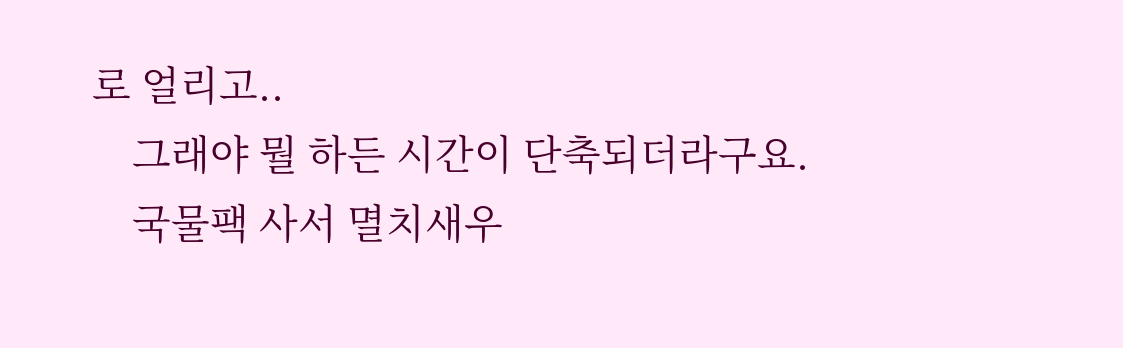로 얼리고..
    그래야 뭘 하든 시간이 단축되더라구요.
    국물팩 사서 멸치새우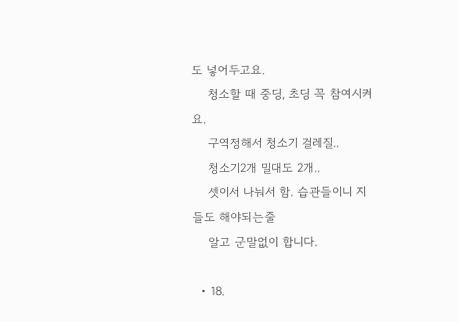도 넣어두고요.
    청소할 때 중딩, 초딩 꼭 참여시켜요.
    구역정해서 청소기 걸레질..
    청소기2개 밀대도 2개..
    셋이서 나눠서 함. 습관들이니 지들도 해야되는줄
    알고 군말없이 합니다.

  • 18.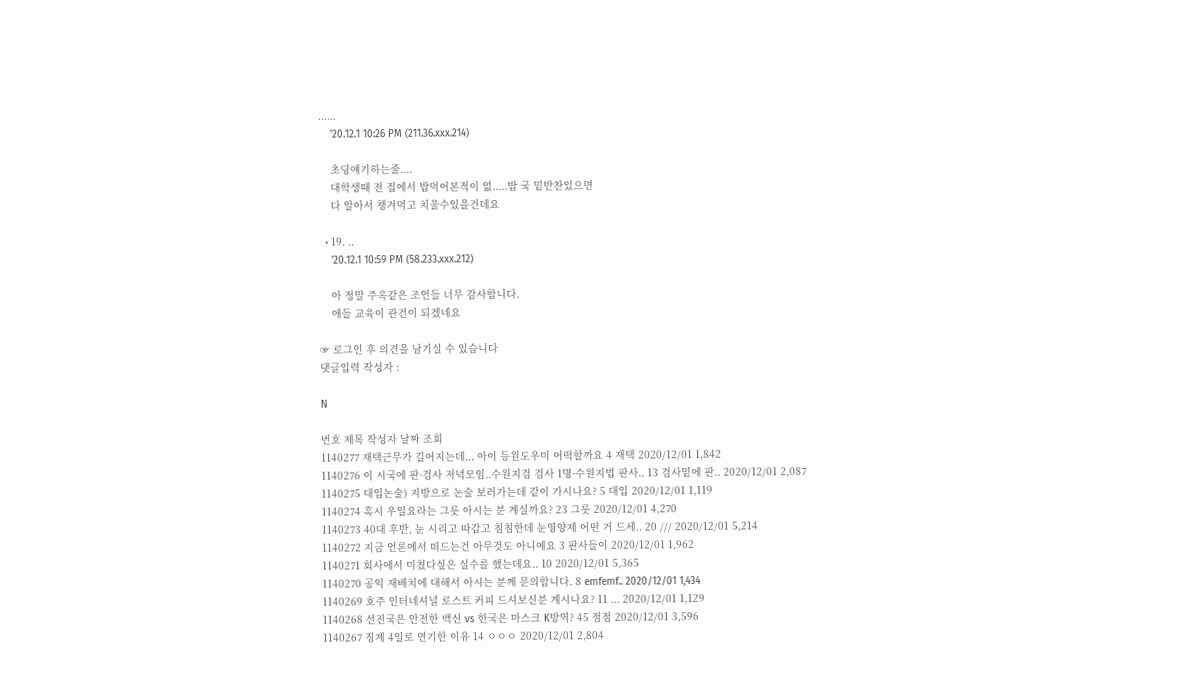......
    '20.12.1 10:26 PM (211.36.xxx.214)

    초딩얘기하는줄....
    대학생때 전 집에서 밥먹어본적이 없.....밥 국 밑반찬있으면
    다 알아서 챙겨먹고 치울수있을건데요

  • 19. ..
    '20.12.1 10:59 PM (58.233.xxx.212)

    아 정말 주옥같은 조언들 너무 감사합니다.
    애들 교육이 관건이 되겠네요

☞ 로그인 후 의견을 남기실 수 있습니다
댓글입력 작성자 :

N

번호 제목 작성자 날짜 조회
1140277 재택근무가 길어지는데... 아이 등원도우미 어떡할까요 4 재택 2020/12/01 1,842
1140276 이 시국에 판·검사 저녁모임..수원지검 검사 1명·수원지법 판사.. 13 검사밑에 판.. 2020/12/01 2,087
1140275 대입논술) 지방으로 논술 보러가는데 같이 가시나요? 5 대입 2020/12/01 1,119
1140274 혹시 우일요라는 그릇 아시는 분 계실까요? 23 그릇 2020/12/01 4,270
1140273 40대 후반, 눈 시리고 따갑고 침침한데 눈영양제 어떤 거 드세.. 20 /// 2020/12/01 5,214
1140272 지금 언론에서 떠드는건 아무것도 아니예요 3 판사들이 2020/12/01 1,962
1140271 회사에서 미쳤다싶은 실수를 했는데요.. 10 2020/12/01 5,365
1140270 공익 재배치에 대해서 아시는 분께 문의합니다. 8 emfemf.. 2020/12/01 1,434
1140269 호주 인터네셔널 로스트 커피 드셔보신분 계시나요? 11 ... 2020/12/01 1,129
1140268 선진국은 안전한 백신 vs 한국은 마스크 K방역? 45 점점 2020/12/01 3,596
1140267 징계 4일로 연기한 이유 14 ㅇㅇㅇ 2020/12/01 2,804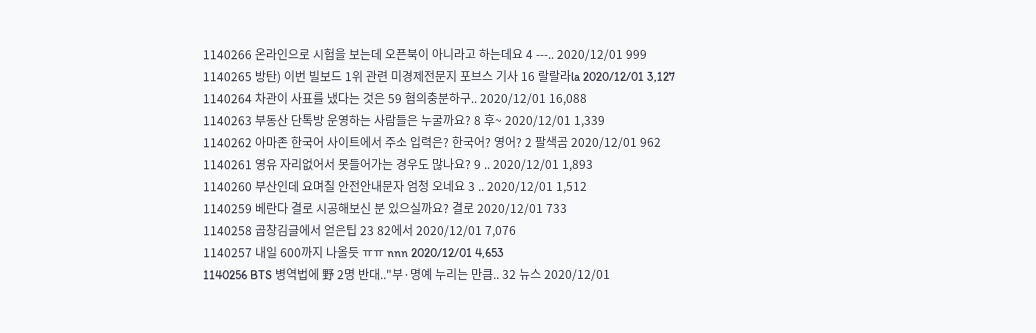1140266 온라인으로 시험을 보는데 오픈북이 아니라고 하는데요 4 ---.. 2020/12/01 999
1140265 방탄) 이번 빌보드 1위 관련 미경제전문지 포브스 기사 16 랄랄라la 2020/12/01 3,127
1140264 차관이 사표를 냈다는 것은 59 혐의충분하구.. 2020/12/01 16,088
1140263 부동산 단톡방 운영하는 사람들은 누굴까요? 8 후~ 2020/12/01 1,339
1140262 아마존 한국어 사이트에서 주소 입력은? 한국어? 영어? 2 팔색곰 2020/12/01 962
1140261 영유 자리없어서 못들어가는 경우도 많나요? 9 .. 2020/12/01 1,893
1140260 부산인데 요며칠 안전안내문자 엄청 오네요 3 .. 2020/12/01 1,512
1140259 베란다 결로 시공해보신 분 있으실까요? 결로 2020/12/01 733
1140258 곱창김글에서 얻은팁 23 82에서 2020/12/01 7,076
1140257 내일 600까지 나올듯 ㅠㅠ nnn 2020/12/01 4,653
1140256 BTS 병역법에 野 2명 반대.."부·명예 누리는 만큼.. 32 뉴스 2020/12/01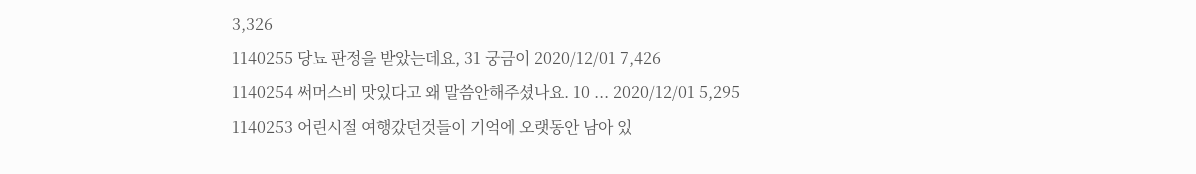3,326
1140255 당뇨 판정을 받았는데요, 31 궁금이 2020/12/01 7,426
1140254 써머스비 맛있다고 왜 말씀안해주셨나요. 10 ... 2020/12/01 5,295
1140253 어린시절 여행갔던것들이 기억에 오랫동안 남아 있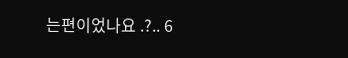는편이었나요 .?.. 6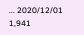... 2020/12/01 1,941